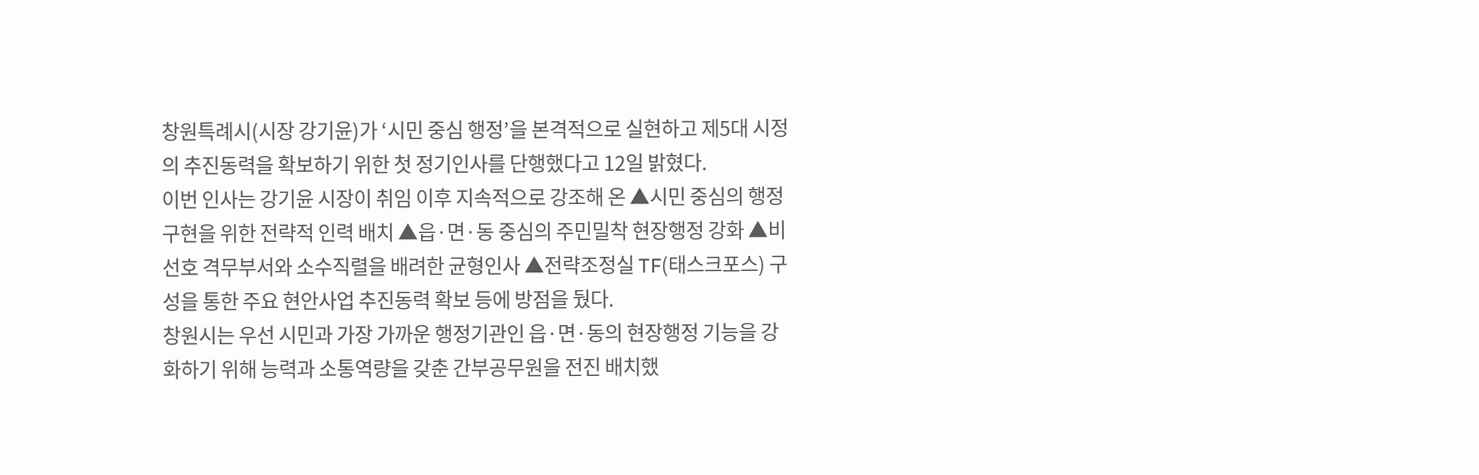창원특례시(시장 강기윤)가 ‘시민 중심 행정’을 본격적으로 실현하고 제5대 시정의 추진동력을 확보하기 위한 첫 정기인사를 단행했다고 12일 밝혔다.
이번 인사는 강기윤 시장이 취임 이후 지속적으로 강조해 온 ▲시민 중심의 행정 구현을 위한 전략적 인력 배치 ▲읍·면·동 중심의 주민밀착 현장행정 강화 ▲비선호 격무부서와 소수직렬을 배려한 균형인사 ▲전략조정실 TF(태스크포스) 구성을 통한 주요 현안사업 추진동력 확보 등에 방점을 뒀다.
창원시는 우선 시민과 가장 가까운 행정기관인 읍·면·동의 현장행정 기능을 강화하기 위해 능력과 소통역량을 갖춘 간부공무원을 전진 배치했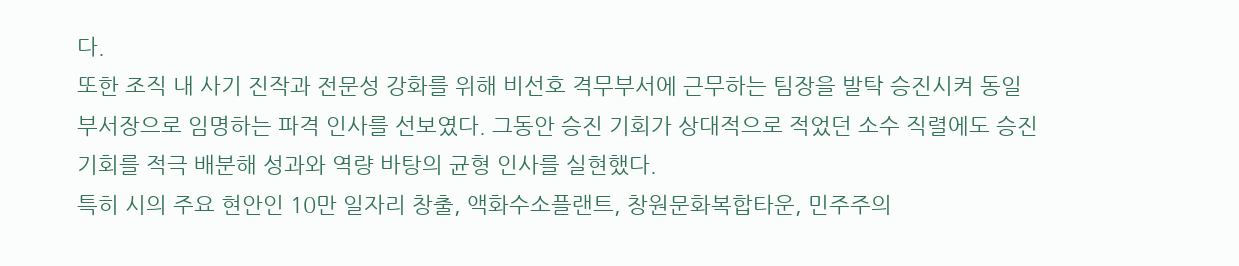다.
또한 조직 내 사기 진작과 전문성 강화를 위해 비선호 격무부서에 근무하는 팀장을 발탁 승진시켜 동일 부서장으로 임명하는 파격 인사를 선보였다. 그동안 승진 기회가 상대적으로 적었던 소수 직렬에도 승진 기회를 적극 배분해 성과와 역량 바탕의 균형 인사를 실현했다.
특히 시의 주요 현안인 10만 일자리 창출, 액화수소플랜트, 창원문화복합타운, 민주주의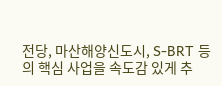전당, 마산해양신도시, S-BRT 등의 핵심 사업을 속도감 있게 추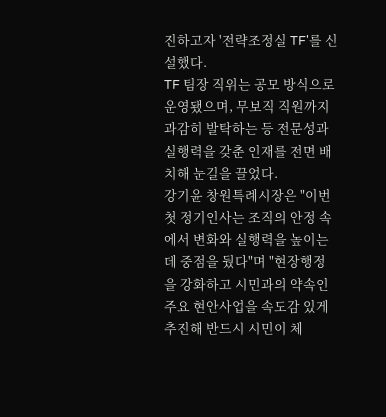진하고자 '전략조정실 TF'를 신설했다.
TF 팀장 직위는 공모 방식으로 운영됐으며, 무보직 직원까지 과감히 발탁하는 등 전문성과 실행력을 갖춘 인재를 전면 배치해 눈길을 끌었다.
강기윤 창원특례시장은 "이번 첫 정기인사는 조직의 안정 속에서 변화와 실행력을 높이는 데 중점을 뒀다"며 "현장행정을 강화하고 시민과의 약속인 주요 현안사업을 속도감 있게 추진해 반드시 시민이 체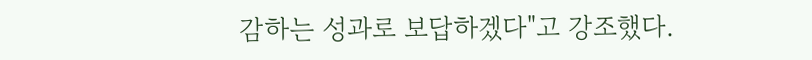감하는 성과로 보답하겠다"고 강조했다.